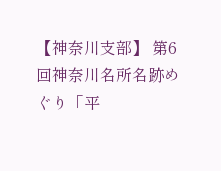【神奈川支部】 第6回神奈川名所名跡めぐり「平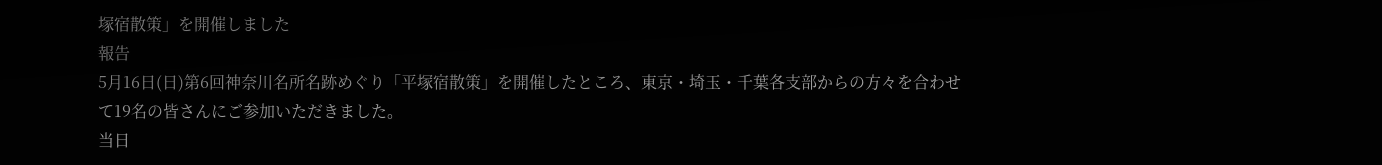塚宿散策」を開催しました
報告
5月16日(日)第6回神奈川名所名跡めぐり「平塚宿散策」を開催したところ、東京・埼玉・千葉各支部からの方々を合わせて19名の皆さんにご参加いただきました。
当日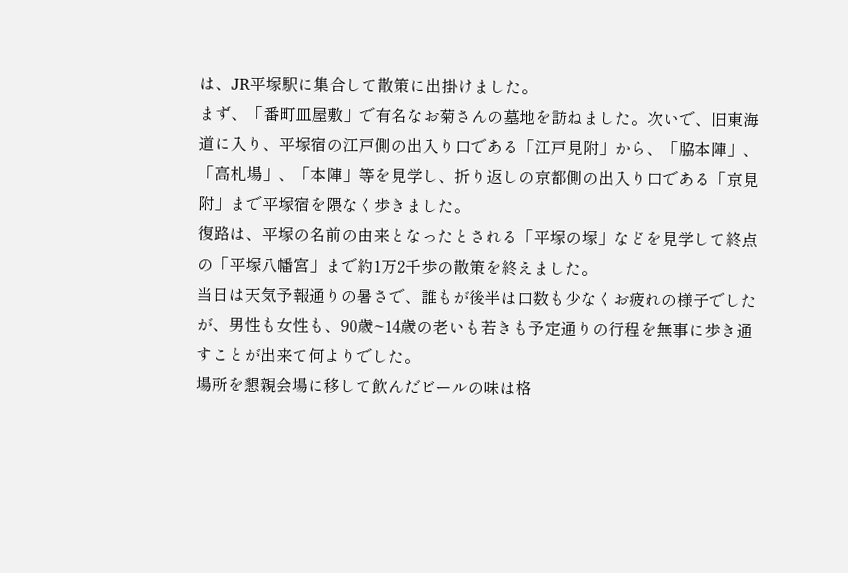は、JR平塚駅に集合して散策に出掛けました。
まず、「番町皿屋敷」で有名なお菊さんの墓地を訪ねました。次いで、旧東海道に入り、平塚宿の江戸側の出入り口である「江戸見附」から、「脇本陣」、「高札場」、「本陣」等を見学し、折り返しの京都側の出入り口である「京見附」まで平塚宿を隈なく歩きました。
復路は、平塚の名前の由来となったとされる「平塚の塚」などを見学して終点の「平塚八幡宮」まで約1万2千歩の散策を終えました。
当日は天気予報通りの暑さで、誰もが後半は口数も少なくお疲れの様子でしたが、男性も女性も、90歳~14歳の老いも若きも予定通りの行程を無事に歩き通すことが出来て何よりでした。
場所を懇親会場に移して飲んだビールの味は格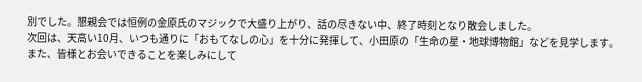別でした。懇親会では恒例の金原氏のマジックで大盛り上がり、話の尽きない中、終了時刻となり散会しました。
次回は、天高い10月、いつも通りに「おもてなしの心」を十分に発揮して、小田原の「生命の星・地球博物館」などを見学します。
また、皆様とお会いできることを楽しみにして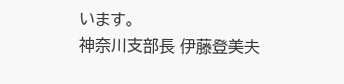います。
神奈川支部長 伊藤登美夫